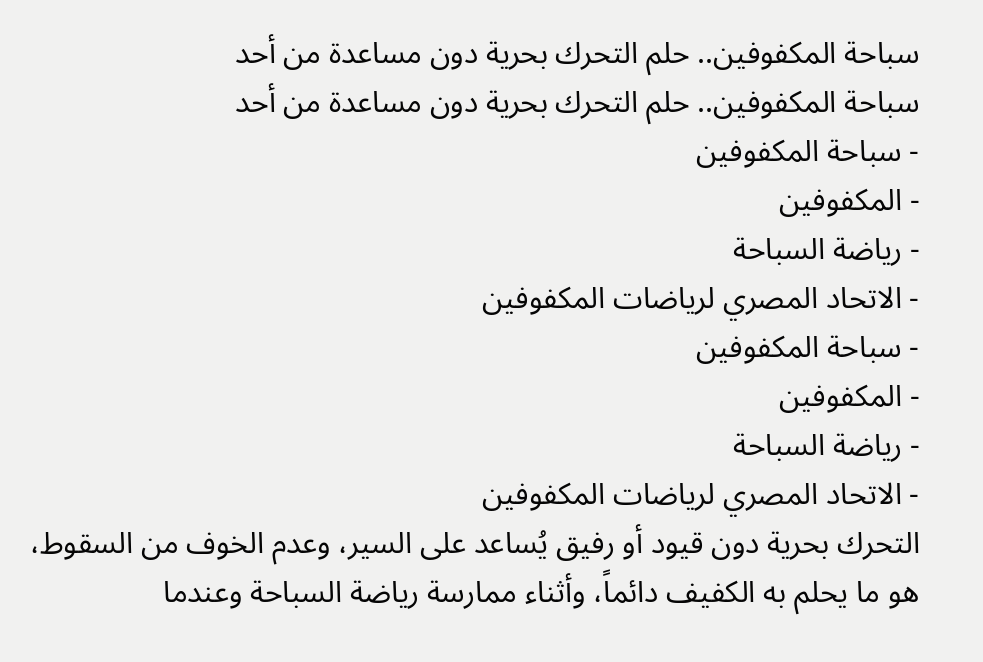سباحة المكفوفين.. حلم التحرك بحرية دون مساعدة من أحد
سباحة المكفوفين.. حلم التحرك بحرية دون مساعدة من أحد
- سباحة المكفوفين
- المكفوفين
- رياضة السباحة
- الاتحاد المصري لرياضات المكفوفين
- سباحة المكفوفين
- المكفوفين
- رياضة السباحة
- الاتحاد المصري لرياضات المكفوفين
التحرك بحرية دون قيود أو رفيق يُساعد على السير، وعدم الخوف من السقوط، هو ما يحلم به الكفيف دائماً، وأثناء ممارسة رياضة السباحة وعندما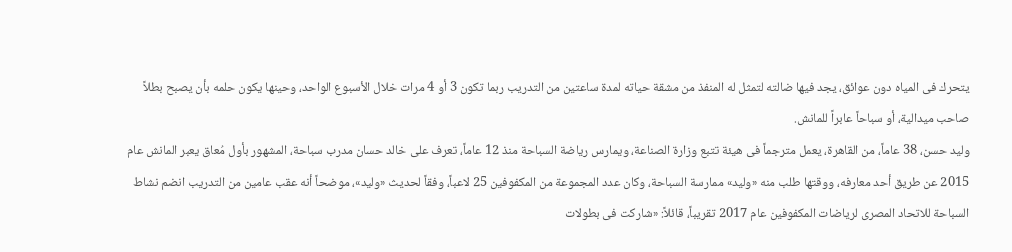يتحرك فى المياه دون عوائق، يجد فيها ضالته لتمثل له المنفذ من مشقة حياته لمدة ساعتين من التدريب ربما تكون 3 أو 4 مرات خلال الأسبوع الواحد، وحينها يكون حلمه بأن يصبح بطلاً صاحب ميدالية، أو سباحاً عابراً للمانش.
وليد حسن، 38 عاماً، من القاهرة، يعمل مترجماً فى هيئة تتبع وزارة الصناعة، ويمارس رياضة السباحة منذ 12 عاماً، تعرف على خالد حسان مدرب سباحة، المشهور بأول مُعاق يعبر المانش عام 2015 عن طريق أحد معارفه، ووقتها طلب منه «وليد» ممارسة السباحة، وكان عدد المجموعة من المكفوفين 25 لاعباً، وفقاً لحديث «وليد»، موضحاً أنه عقب عامين من التدريب انضم نشاط السباحة للاتحاد المصرى لرياضات المكفوفين عام 2017 تقريباً، قائلاً: «شاركت فى بطولات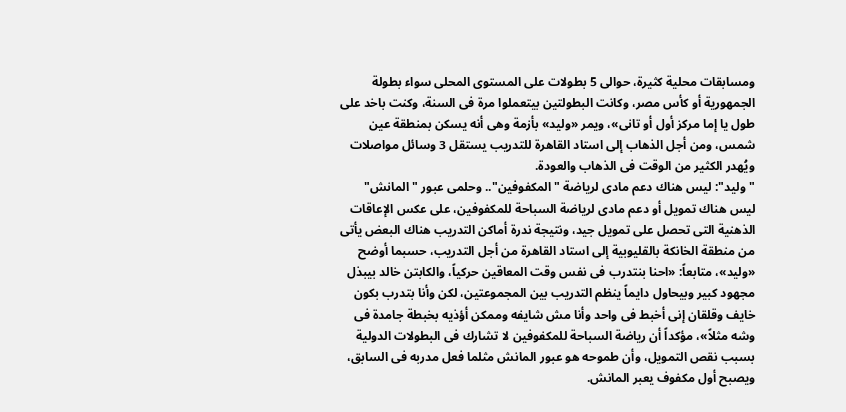ومسابقات محلية كثيرة، حوالى 5 بطولات على المستوى المحلى سواء بطولة الجمهورية أو كأس مصر، وكانت البطولتين بيتعملوا مرة فى السنة، وكنت باخد على طول يا إما مركز أول أو تانى»، ويمر «وليد» بأزمة وهى أنه يسكن بمنطقة عين شمس، ومن أجل الذهاب إلى استاد القاهرة للتدريب يستقل 3 وسائل مواصلات ويُهدر الكثير من الوقت فى الذهاب والعودة.
"وليد": ليس هناك دعم مادى لرياضة "المكفوفين".. وحلمى عبور "المانش"
ليس هناك تمويل أو دعم مادى لرياضة السباحة للمكفوفين، على عكس الإعاقات الذهنية التى تحصل على تمويل جيد، ونتيجة ندرة أماكن التدريب هناك البعض يأتى من منطقة الخانكة بالقليوبية إلى استاد القاهرة من أجل التدريب، حسبما أوضح «وليد»، متابعاً: «احنا بنتدرب فى نفس وقت المعاقين حركياً، والكابتن خالد بيبذل مجهود كبير وبيحاول دايماً ينظم التدريب بين المجموعتين، لكن وأنا بتدرب بكون خايف وقلقان إنى أخبط فى واحد وأنا مش شايفه وممكن أؤذيه بخبطة جامدة فى وشه مثلاً»، مؤكداً أن رياضة السباحة للمكفوفين لا تشارك فى البطولات الدولية بسبب نقص التمويل، وأن طموحه هو عبور المانش مثلما فعل مدربه فى السابق، ويصبح أول مكفوف يعبر المانش.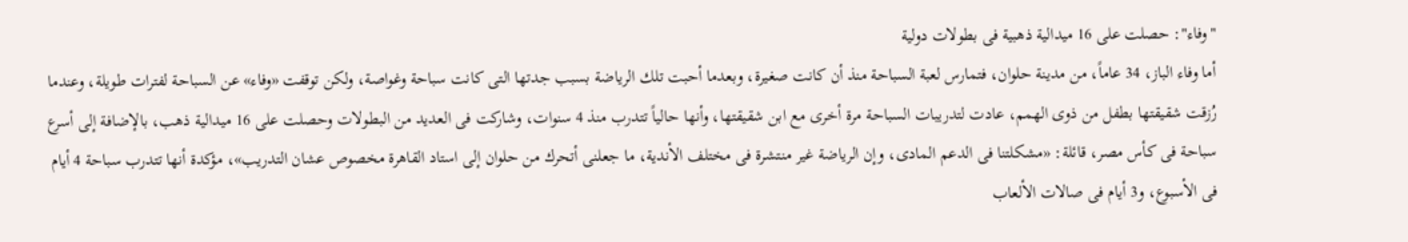"وفاء": حصلت على 16 ميدالية ذهبية فى بطولات دولية
أما وفاء الباز، 34 عاماً، من مدينة حلوان، فتمارس لعبة السباحة منذ أن كانت صغيرة، وبعدما أحبت تلك الرياضة بسبب جدتها التى كانت سباحة وغواصة، ولكن توقفت «وفاء» عن السباحة لفترات طويلة، وعندما رُزقت شقيقتها بطفل من ذوى الهمم، عادت لتدريبات السباحة مرة أخرى مع ابن شقيقتها، وأنها حالياً تتدرب منذ 4 سنوات، وشاركت فى العديد من البطولات وحصلت على 16 ميدالية ذهب، بالإضافة إلى أسرع سباحة فى كأس مصر، قائلة: «مشكلتنا فى الدعم المادى، وإن الرياضة غير منتشرة فى مختلف الأندية، ما جعلنى أتحرك من حلوان إلى استاد القاهرة مخصوص عشان التدريب»، مؤكدة أنها تتدرب سباحة 4 أيام فى الأسبوع، و3 أيام فى صالات الألعاب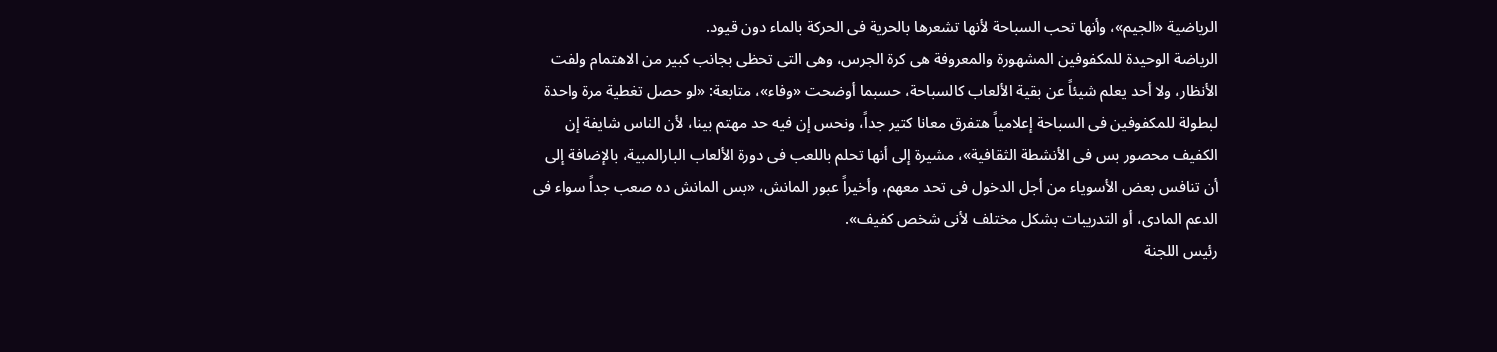الرياضية «الجيم»، وأنها تحب السباحة لأنها تشعرها بالحرية فى الحركة بالماء دون قيود.
الرياضة الوحيدة للمكفوفين المشهورة والمعروفة هى كرة الجرس، وهى التى تحظى بجانب كبير من الاهتمام ولفت الأنظار، ولا أحد يعلم شيئاً عن بقية الألعاب كالسباحة، حسبما أوضحت «وفاء»، متابعة: «لو حصل تغطية مرة واحدة لبطولة للمكفوفين فى السباحة إعلامياً هتفرق معانا كتير جداً، ونحس إن فيه حد مهتم بينا، لأن الناس شايفة إن الكفيف محصور بس فى الأنشطة الثقافية»، مشيرة إلى أنها تحلم باللعب فى دورة الألعاب البارالمبية، بالإضافة إلى أن تنافس بعض الأسوياء من أجل الدخول فى تحد معهم، وأخيراً عبور المانش، «بس المانش ده صعب جداً سواء فى الدعم المادى، أو التدريبات بشكل مختلف لأنى شخص كفيف».
رئيس اللجنة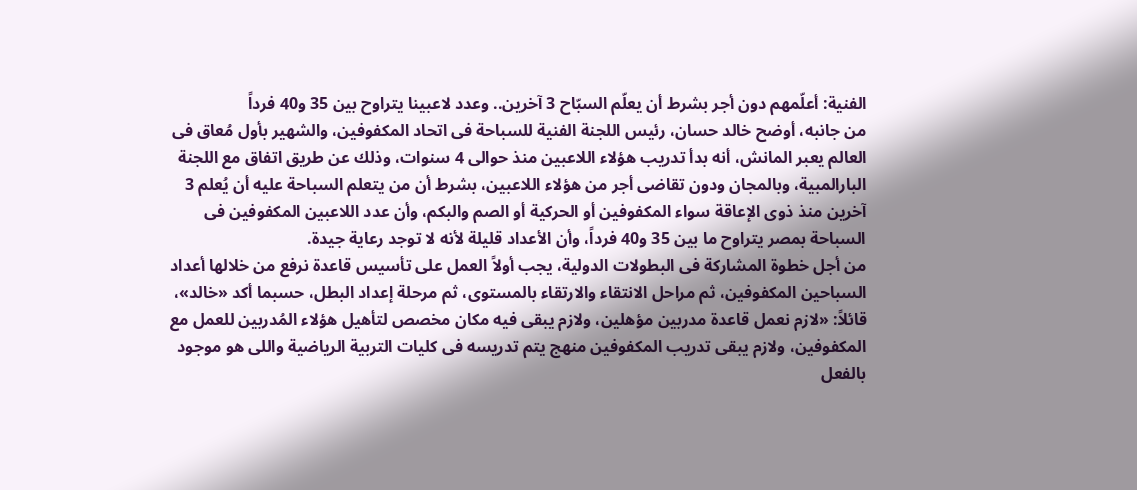الفنية: أعلّمهم دون أجر بشرط أن يعلّم السبّاح 3 آخرين.. وعدد لاعبينا يتراوح بين 35 و40 فرداً
من جانبه، أوضح خالد حسان، رئيس اللجنة الفنية للسباحة فى اتحاد المكفوفين، والشهير بأول مُعاق فى العالم يعبر المانش، أنه بدأ تدريب هؤلاء اللاعبين منذ حوالى 4 سنوات، وذلك عن طريق اتفاق مع اللجنة البارالمبية، وبالمجان ودون تقاضى أجر من هؤلاء اللاعبين، بشرط أن من يتعلم السباحة عليه أن يُعلم 3 آخرين منذ ذوى الإعاقة سواء المكفوفين أو الحركية أو الصم والبكم، وأن عدد اللاعبين المكفوفين فى السباحة بمصر يتراوح ما بين 35 و40 فرداً، وأن الأعداد قليلة لأنه لا توجد رعاية جيدة.
من أجل خطوة المشاركة فى البطولات الدولية، يجب أولاً العمل على تأسيس قاعدة نرفع من خلالها أعداد السباحين المكفوفين، ثم مراحل الانتقاء والارتقاء بالمستوى، ثم مرحلة إعداد البطل، حسبما أكد «خالد»، قائلاً: «لازم نعمل قاعدة مدربين مؤهلين، ولازم يبقى فيه مكان مخصص لتأهيل هؤلاء المُدربين للعمل مع المكفوفين، ولازم يبقى تدريب المكفوفين منهج يتم تدريسه فى كليات التربية الرياضية واللى هو موجود بالفعل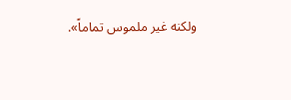ولكنه غير ملموس تماماً».